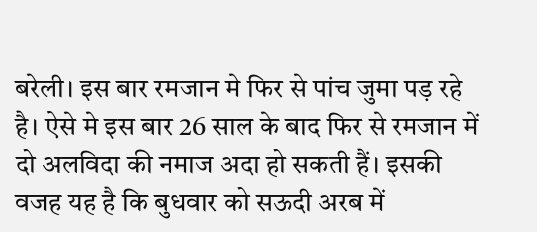बरेली। इस बार रमजान मे फिर से पांच जुमा पड़ रहे है। ऐसे मे इस बार 26 साल के बाद फिर से रमजान में दो अलविदा की नमाज अदा हो सकती हैं। इसकी वजह यह है कि बुधवार को सऊदी अरब में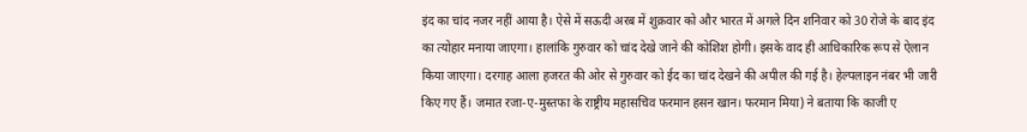इंद का चांद नजर नहीं आया है। ऐसे में सऊदी अरब में शुक्रवार को और भारत में अगले दिन शनिवार को 30 रोजे के बाद इंद का त्योहार मनाया जाएगा। हालांकि गुरुवार को चांद देखे जाने की कोशिश होगी। इसके वाद ही आधिकारिक रूप से ऐलान किया जाएगा। दरगाह आला हजरत की ओर से गुरुवार को ईद का चांद देखने की अपील की गई है। हेल्पलाइन नंबर भी जारी किए गए हैं। जमात रजा-ए-मुस्तफा के राष्ट्रीय महासचिव फरमान हसन खान। फरमान मिया) ने बताया कि काजी ए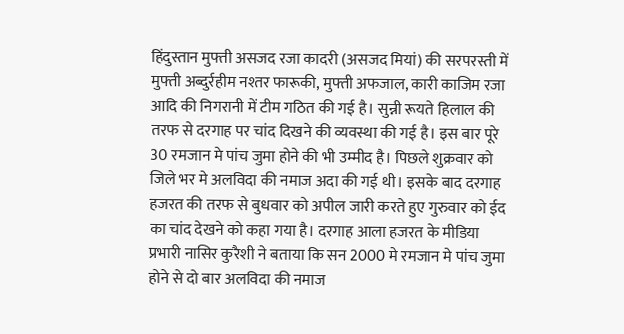हिंदुस्तान मुफ्ती असजद रजा कादरी (असजद मियां) की सरपरस्ती में मुफ्ती अब्दुर्रहीम नश्तर फारूकी, मुफ्ती अफजाल, कारी काजिम रजा आदि की निगरानी में टीम गठित की गई है। सुन्नी रूयते हिलाल की तरफ से दरगाह पर चांद दिखने की व्यवस्था की गई है। इस बार पूरे 30 रमजान मे पांच जुमा होने की भी उम्मीद है। पिछले शुक्रवार को जिले भर मे अलविदा की नमाज अदा की गई थी। इसके बाद दरगाह हजरत की तरफ से बुधवार को अपील जारी करते हुए गुरुवार को ईद का चांद देखने को कहा गया है। दरगाह आला हजरत के मीडिया प्रभारी नासिर कुरैशी ने बताया कि सन 2000 मे रमजान मे पांच जुमा होने से दो बार अलविदा की नमाज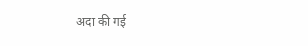अदा की गई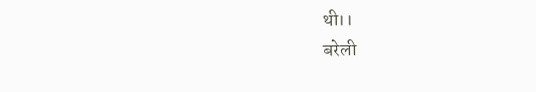थी।।
बरेली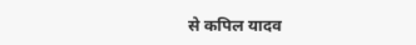से कपिल यादव